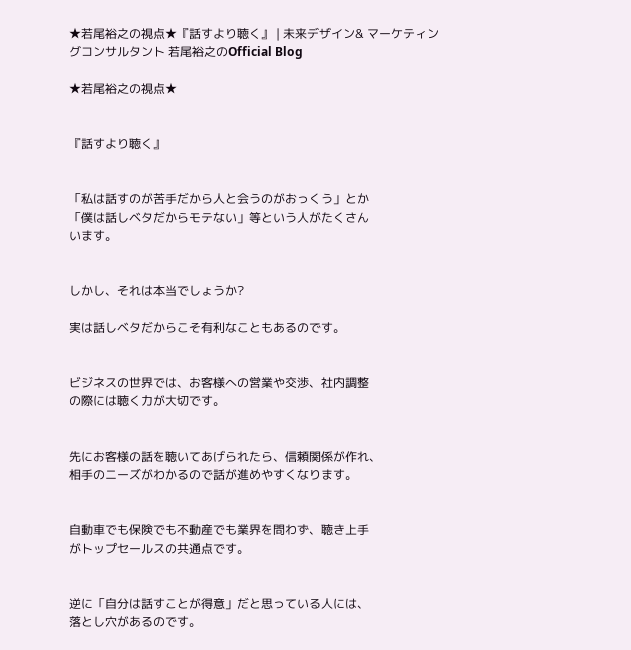★若尾裕之の視点★『話すより聴く』 | 未来デザイン& マーケティングコンサルタント 若尾裕之のOfficial Blog

★若尾裕之の視点★


『話すより聴く』


「私は話すのが苦手だから人と会うのがおっくう」とか
「僕は話しベタだからモテない」等という人がたくさん
います。


しかし、それは本当でしょうか?

実は話しベタだからこそ有利なこともあるのです。


ビジネスの世界では、お客様への営業や交渉、社内調整
の際には聴く力が大切です。


先にお客様の話を聴いてあげられたら、信頼関係が作れ、
相手のニーズがわかるので話が進めやすくなります。


自動車でも保険でも不動産でも業界を問わず、聴き上手
がトップセールスの共通点です。


逆に「自分は話すことが得意」だと思っている人には、
落とし穴があるのです。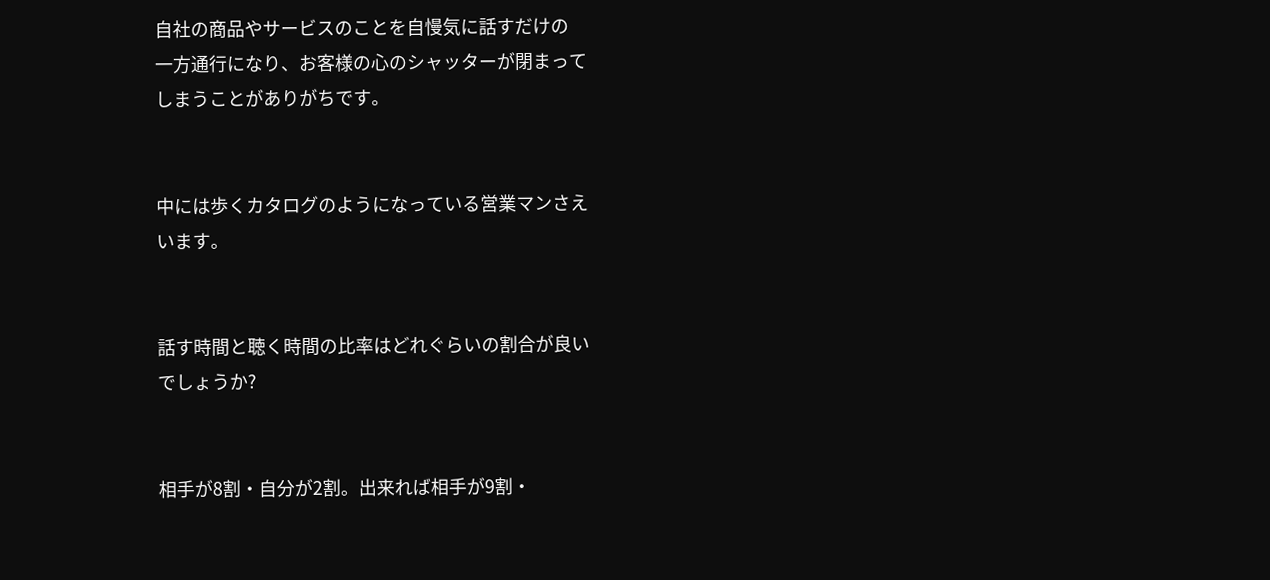自社の商品やサービスのことを自慢気に話すだけの
一方通行になり、お客様の心のシャッターが閉まって
しまうことがありがちです。


中には歩くカタログのようになっている営業マンさえ
います。


話す時間と聴く時間の比率はどれぐらいの割合が良い
でしょうか?


相手が8割・自分が2割。出来れば相手が9割・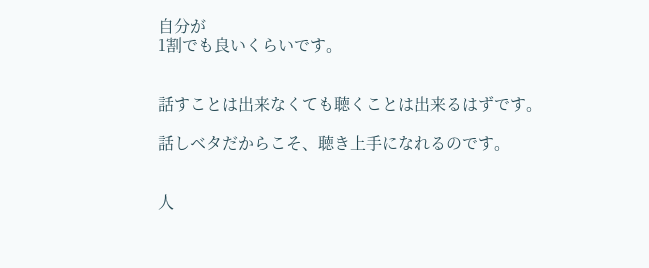自分が
1割でも良いくらいです。


話すことは出来なくても聴くことは出来るはずです。

話しベタだからこそ、聴き上手になれるのです。


人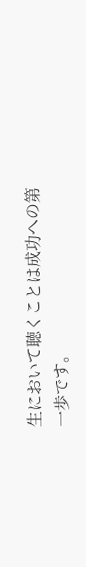生において聴くことは成功への第一歩です。